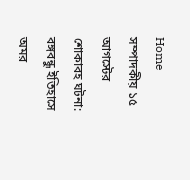Home সম্পাদকীয় ১৫ আগস্টের শোকাবহ ঘটনা: বঙ্গবন্ধু ইতিহাসে অমর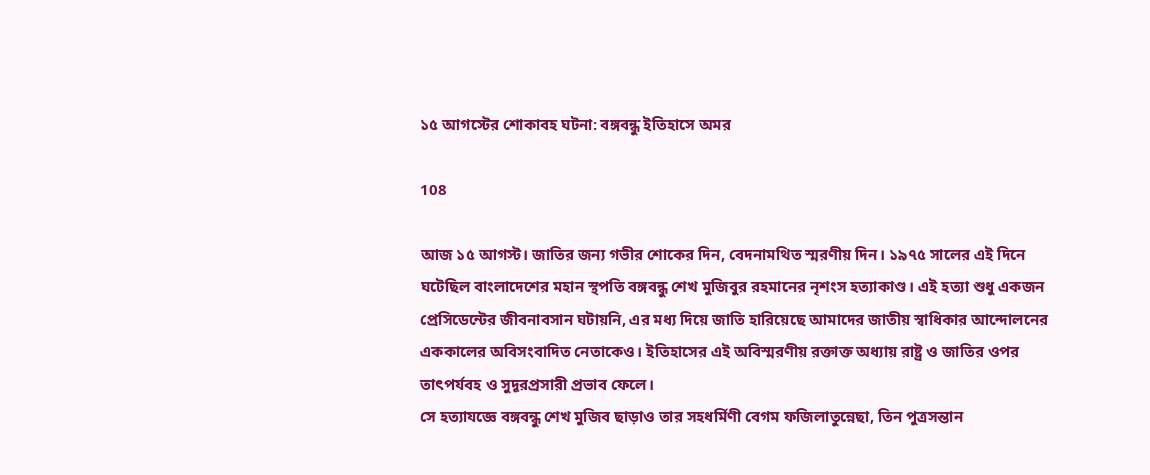১৫ আগস্টের শোকাবহ ঘটনা: বঙ্গবন্ধু ইতিহাসে অমর

108

আজ ১৫ আগস্ট। জাতির জন্য গভীর শোকের দিন, বেদনামথিত স্মরণীয় দিন। ১৯৭৫ সালের এই দিনে ঘটেছিল বাংলাদেশের মহান স্থপতি বঙ্গবন্ধু শেখ মুজিবুর রহমানের নৃশংস হত্যাকাণ্ড। এই হত্যা শুধু একজন প্রেসিডেন্টের জীবনাবসান ঘটায়নি, এর মধ্য দিয়ে জাতি হারিয়েছে আমাদের জাতীয় স্বাধিকার আন্দোলনের এককালের অবিসংবাদিত নেতাকেও। ইতিহাসের এই অবিস্মরণীয় রক্তাক্ত অধ্যায় রাষ্ট্র ও জাতির ওপর তাৎপর্যবহ ও সুদূরপ্রসারী প্রভাব ফেলে।
সে হত্যাযজ্ঞে বঙ্গবন্ধু শেখ মুজিব ছাড়াও তার সহধর্মিণী বেগম ফজিলাতুন্নেছা, তিন পুত্রসন্তান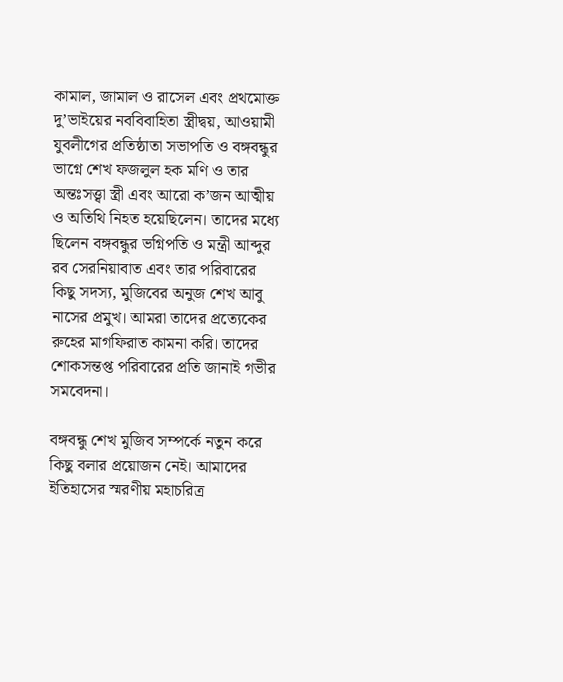কামাল, জামাল ও রাসেল এবং প্রথমোক্ত দু’ভাইয়ের নববিবাহিতা স্ত্রীদ্বয়, আওয়ামী যুবলীগের প্রতিষ্ঠাতা সভাপতি ও বঙ্গবন্ধুর ভাগ্নে শেখ ফজলুল হক মণি ও তার অন্তঃসত্ত্বা স্ত্রী এবং আরো ক’জন আত্মীয় ও অতিথি নিহত হয়েছিলেন। তাদের মধ্যে ছিলেন বঙ্গবন্ধুর ভগ্নিপতি ও মন্ত্রী আব্দুর রব সেরনিয়াবাত এবং তার পরিবারের কিছু সদস্য, মুজিবের অনুজ শেখ আবু নাসের প্রমুখ। আমরা তাদের প্রত্যেকের রুহের মাগফিরাত কামনা করি। তাদের শোকসন্তপ্ত পরিবারের প্রতি জানাই গভীর সমবেদনা।

বঙ্গবন্ধু শেখ মুজিব সম্পর্কে নতুন করে কিছু বলার প্রয়োজন নেই। আমাদের ইতিহাসের স্মরণীয় মহাচরিত্র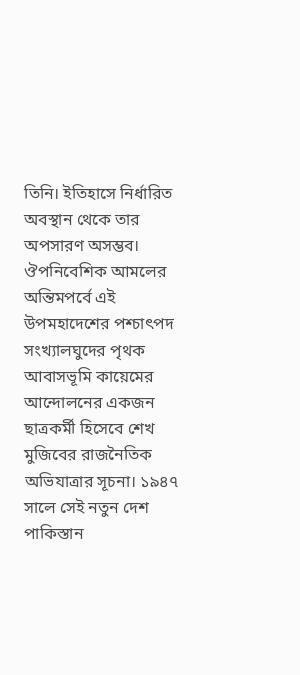তিনি। ইতিহাসে নির্ধারিত অবস্থান থেকে তার অপসারণ অসম্ভব।
ঔপনিবেশিক আমলের অন্তিমপর্বে এই উপমহাদেশের পশ্চাৎপদ সংখ্যালঘুদের পৃথক আবাসভূমি কায়েমের আন্দোলনের একজন ছাত্রকর্মী হিসেবে শেখ মুজিবের রাজনৈতিক অভিযাত্রার সূচনা। ১৯৪৭ সালে সেই নতুন দেশ পাকিস্তান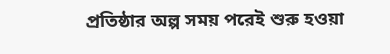প্রতিষ্ঠার অল্প সময় পরেই শুরু হওয়া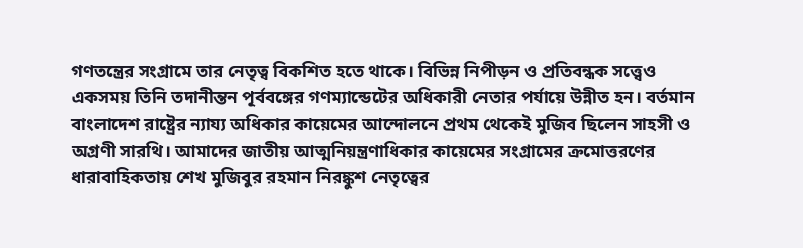গণতন্ত্রের সংগ্রামে তার নেতৃত্ব বিকশিত হতে থাকে। বিভিন্ন নিপীড়ন ও প্রতিবন্ধক সত্ত্বেও একসময় তিনি তদানীন্তন পূর্ববঙ্গের গণম্যান্ডেটের অধিকারী নেতার পর্যায়ে উন্নীত হন। বর্তমান বাংলাদেশ রাষ্ট্রের ন্যায্য অধিকার কায়েমের আন্দোলনে প্রথম থেকেই মুজিব ছিলেন সাহসী ও অগ্রণী সারথি। আমাদের জাতীয় আত্মনিয়ন্ত্রণাধিকার কায়েমের সংগ্রামের ক্রমোত্তরণের ধারাবাহিকতায় শেখ মুজিবুর রহমান নিরঙ্কুশ নেতৃত্বের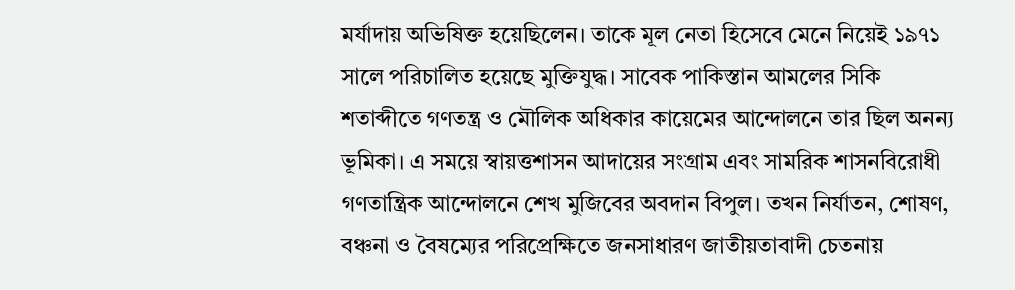মর্যাদায় অভিষিক্ত হয়েছিলেন। তাকে মূল নেতা হিসেবে মেনে নিয়েই ১৯৭১ সালে পরিচালিত হয়েছে মুক্তিযুদ্ধ। সাবেক পাকিস্তান আমলের সিকি শতাব্দীতে গণতন্ত্র ও মৌলিক অধিকার কায়েমের আন্দোলনে তার ছিল অনন্য ভূমিকা। এ সময়ে স্বায়ত্তশাসন আদায়ের সংগ্রাম এবং সামরিক শাসনবিরোধী গণতান্ত্রিক আন্দোলনে শেখ মুজিবের অবদান বিপুল। তখন নির্যাতন, শোষণ, বঞ্চনা ও বৈষম্যের পরিপ্রেক্ষিতে জনসাধারণ জাতীয়তাবাদী চেতনায়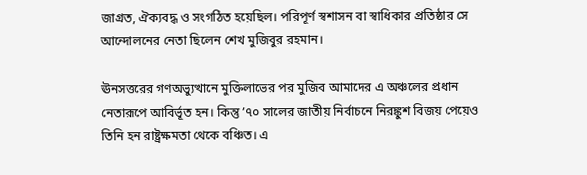জাগ্রত, ঐক্যবদ্ধ ও সংগঠিত হয়েছিল। পরিপূর্ণ স্বশাসন বা স্বাধিকার প্রতিষ্ঠার সে আন্দোলনের নেতা ছিলেন শেখ মুজিবুর রহমান।

ঊনসত্তরের গণঅভ্যুত্থানে মুক্তিলাভের পর মুজিব আমাদের এ অঞ্চলের প্রধান নেতারূপে আবির্ভূত হন। কিন্তু ’৭০ সালের জাতীয় নির্বাচনে নিরঙ্কুশ বিজয় পেয়েও তিনি হন রাষ্ট্রক্ষমতা থেকে বঞ্চিত। এ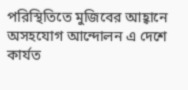পরিস্থিতিতে মুজিবের আহ্বানে অসহযোগ আন্দোলন এ দেশে কার্যত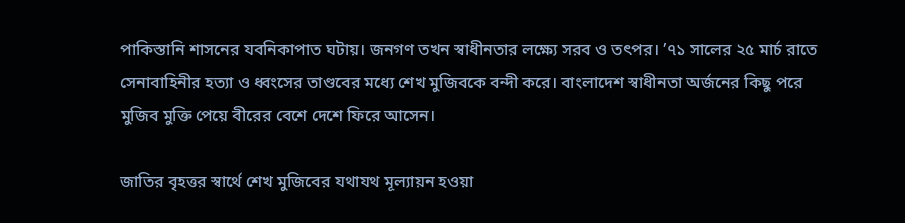পাকিস্তানি শাসনের যবনিকাপাত ঘটায়। জনগণ তখন স্বাধীনতার লক্ষ্যে সরব ও তৎপর। ’৭১ সালের ২৫ মার্চ রাতে সেনাবাহিনীর হত্যা ও ধ্বংসের তাণ্ডবের মধ্যে শেখ মুজিবকে বন্দী করে। বাংলাদেশ স্বাধীনতা অর্জনের কিছু পরে মুজিব মুক্তি পেয়ে বীরের বেশে দেশে ফিরে আসেন।

জাতির বৃহত্তর স্বার্থে শেখ মুজিবের যথাযথ মূল্যায়ন হওয়া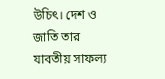উচিৎ। দেশ ও জাতি তার যাবতীয় সাফল্য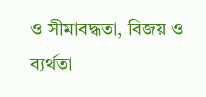ও সীমাবদ্ধতা, বিজয় ও ব্যর্থতা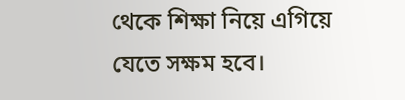থেকে শিক্ষা নিয়ে এগিয়ে যেতে সক্ষম হবে।